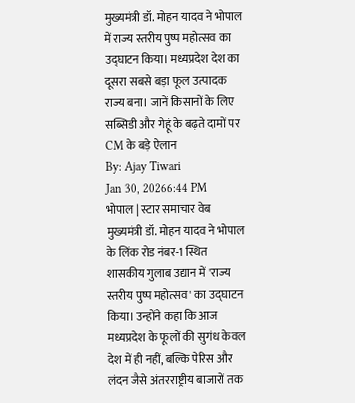मुख्यमंत्री डॉ. मोहन यादव ने भोपाल में राज्य स्तरीय पुष्प महोत्सव का उद्घाटन किया। मध्यप्रदेश देश का दूसरा सबसे बड़ा फूल उत्पादक राज्य बना। जानें किसानों के लिए सब्सिडी और गेहूं के बढ़ते दामों पर CM के बड़े ऐलान
By: Ajay Tiwari
Jan 30, 20266:44 PM
भोपाल | स्टार समाचार वेब
मुख्यमंत्री डॉ. मोहन यादव ने भोपाल के लिंक रोड नंबर-1 स्थित शासकीय गुलाब उद्यान में 'राज्य स्तरीय पुष्प महोत्सव' का उद्घाटन किया। उन्होंने कहा कि आज मध्यप्रदेश के फूलों की सुगंध केवल देश में ही नहीं, बल्कि पेरिस और लंदन जैसे अंतरराष्ट्रीय बाजारों तक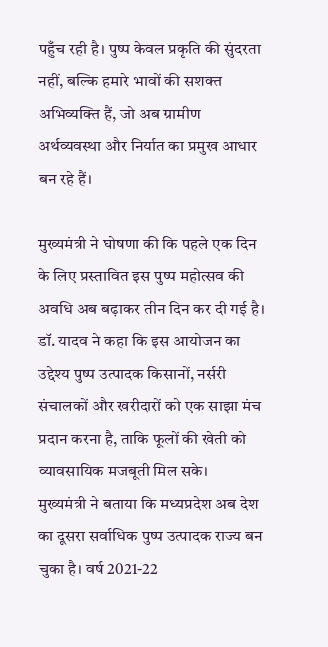पहुँच रही है। पुष्प केवल प्रकृति की सुंदरता नहीं, बल्कि हमारे भावों की सशक्त अभिव्यक्ति हैं, जो अब ग्रामीण अर्थव्यवस्था और निर्यात का प्रमुख आधार बन रहे हैं।

मुख्यमंत्री ने घोषणा की कि पहले एक दिन के लिए प्रस्तावित इस पुष्प महोत्सव की अवधि अब बढ़ाकर तीन दिन कर दी गई है। डॉ. यादव ने कहा कि इस आयोजन का उद्देश्य पुष्प उत्पादक किसानों, नर्सरी संचालकों और खरीदारों को एक साझा मंच प्रदान करना है, ताकि फूलों की खेती को व्यावसायिक मजबूती मिल सके।
मुख्यमंत्री ने बताया कि मध्यप्रदेश अब देश का दूसरा सर्वाधिक पुष्प उत्पादक राज्य बन चुका है। वर्ष 2021-22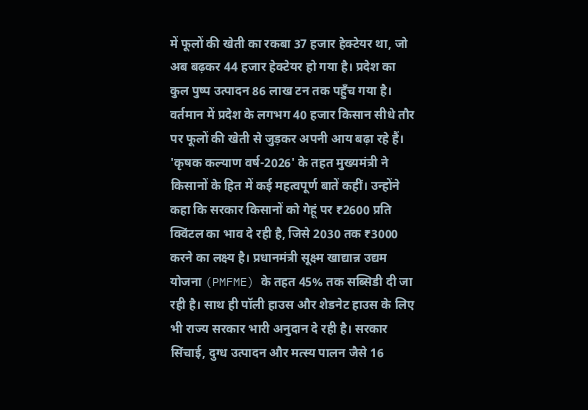में फूलों की खेती का रकबा 37 हजार हेक्टेयर था, जो अब बढ़कर 44 हजार हेक्टेयर हो गया है। प्रदेश का कुल पुष्प उत्पादन 86 लाख टन तक पहुँच गया है। वर्तमान में प्रदेश के लगभग 40 हजार किसान सीधे तौर पर फूलों की खेती से जुड़कर अपनी आय बढ़ा रहे हैं।
'कृषक कल्याण वर्ष-2026' के तहत मुख्यमंत्री ने किसानों के हित में कई महत्वपूर्ण बातें कहीं। उन्होंने कहा कि सरकार किसानों को गेहूं पर ₹2600 प्रति क्विंटल का भाव दे रही है, जिसे 2030 तक ₹3000 करने का लक्ष्य है। प्रधानमंत्री सूक्ष्म खाद्यान्न उद्यम योजना (PMFME) के तहत 45% तक सब्सिडी दी जा रही है। साथ ही पॉली हाउस और शेडनेट हाउस के लिए भी राज्य सरकार भारी अनुदान दे रही है। सरकार सिंचाई, दुग्ध उत्पादन और मत्स्य पालन जैसे 16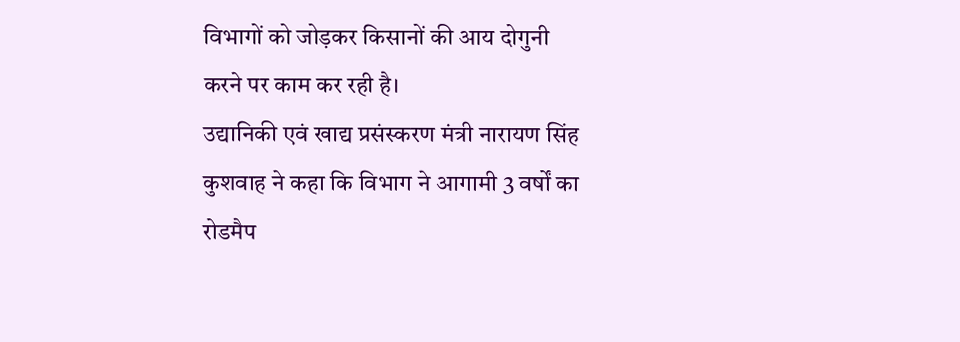विभागों को जोड़कर किसानों की आय दोगुनी करने पर काम कर रही है।
उद्यानिकी एवं खाद्य प्रसंस्करण मंत्री नारायण सिंह कुशवाह ने कहा कि विभाग ने आगामी 3 वर्षों का रोडमैप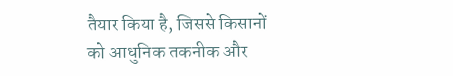तैयार किया है, जिससे किसानों को आधुनिक तकनीक और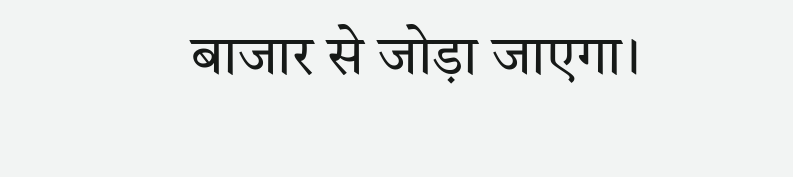बाजार से जोड़ा जाएगा।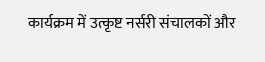कार्यक्रम में उत्कृष्ट नर्सरी संचालकों और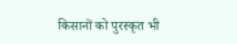किसानों को पुरस्कृत भी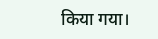किया गया।